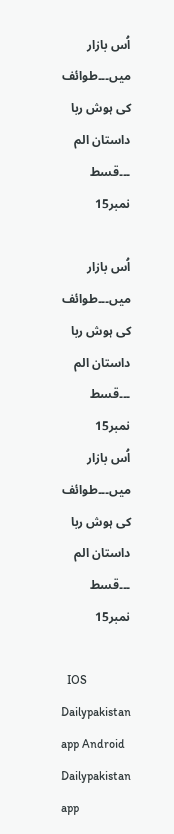اُس بازار میں۔۔۔طوائف کی ہوش ربا داستان الم ۔۔۔قسط نمبر15

اُس بازار میں۔۔۔طوائف کی ہوش ربا داستان الم ۔۔۔قسط نمبر15
اُس بازار میں۔۔۔طوائف کی ہوش ربا داستان الم ۔۔۔قسط نمبر15

  IOS Dailypakistan app Android Dailypakistan app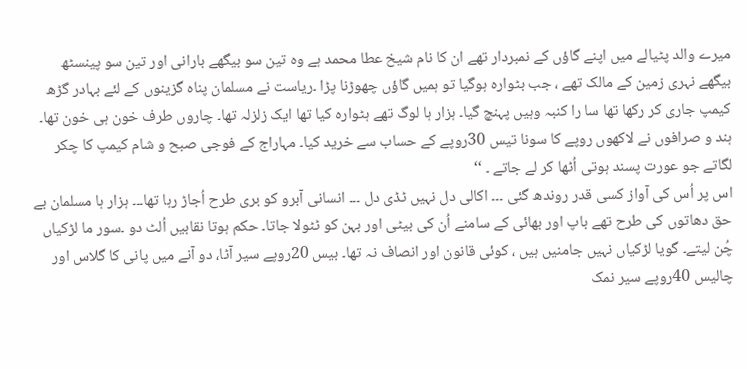میرے والد پٹیالے میں اپنے گاؤں کے نمبردار تھے ان کا نام شیخ عطا محمد ہے وہ تین سو بیگھے بارانی اور تین سو پینسٹھ بیگھے نہری زمین کے مالک تھے ، جب بٹوارہ ہوگیا تو ہمیں گاؤں چھوڑنا پڑا ۔ریاست نے مسلمان پناہ گزینوں کے لئے بہادر گڑھ کیمپ جاری کر رکھا تھا سا را کنبہ وہیں پہنچ گیا۔ ہزار ہا لوگ تھے ہٹوارہ کیا تھا ایک زلزلہ تھا۔ چاروں طرف خون ہی خون تھا۔ ہند و صرافوں نے لاکھوں روپے کا سونا تیس 30روپے کے حساب سے خرید کیا۔ مہاراج کے فوجی صبح و شام کیمپ کا چکر لگاتے جو عورت پسند ہوتی اُٹھا کر لے جاتے ۔ ‘‘
اس پر اُس کی آواز کسی قدر روندھ گئی ۔۔۔ اکالی دل نہیں ٹڈی دل ۔۔۔ انسانی آبرو کو بری طرح اُجاڑ رہا تھا۔۔۔ ہزار ہا مسلمان بے حق دھاتوں کی طرح تھے باپ اور بھائی کے سامنے اُن کی بیٹی اور بہن کو ٹٹولا جاتا۔ حکم ہوتا نقابیں اُلٹ دو ۔سور ما لڑکیاں چُن لیتے۔ گویا لڑکیاں نہیں جامنیں ہیں ، کوئی قانون اور انصاف نہ تھا۔ بیس 20روپے سیر آٹا، دو آنے میں پانی کا گلاس اور چالیس 40روپے سیر نمک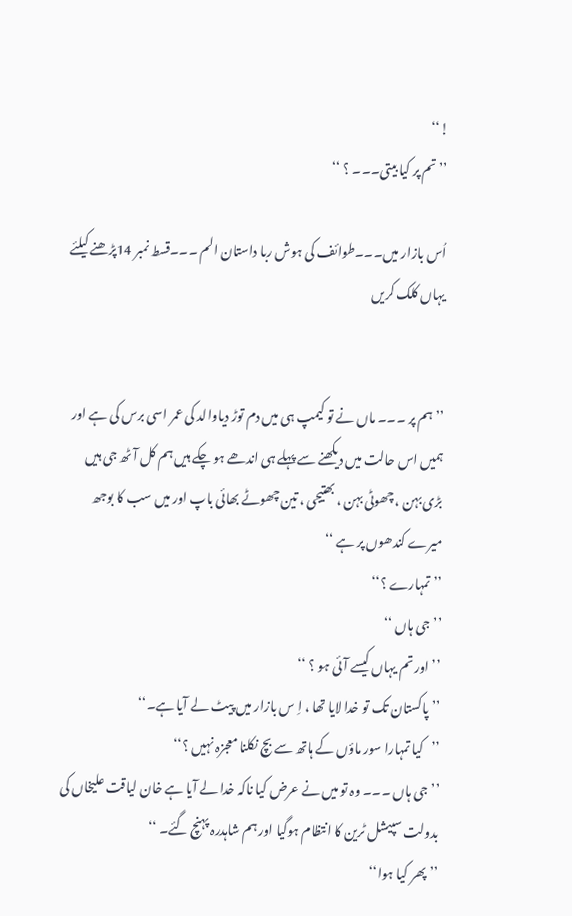!‘‘
’’تم پر کیا بیتی۔۔۔ ؟ ‘‘

اُس بازار میں۔۔۔طوائف کی ہوش ربا داستان الم ۔۔۔قسط نمبر 14پڑھنے کیلئے یہاں کلک کریں


’’ ہم پر ۔۔۔ ماں نے تو کیمپ ہی میں دم توڑ دیاوالد کی عمر اسی برس کی ہے اور ہمیں اس حالت میں دیکھنے سے پہلے ہی اندھے ہو چکے ہیں ہم کل آٹھ جی ہیں بڑی بہن ، چھوٹی بہن ، بھتیجی ، تین چھوٹے بھائی باپ اور میں سب کا بوجھ میرے کندھوں پر ہے ‘‘
’’تمہارے ؟‘‘
’’جی ہاں ‘‘
’’ اور تم یہاں کیسے آئی ہو ؟ ‘‘
’’پاکستان تک تو خدا لایا تھا ، اِ س بازار میں پیٹ لے آیا ہے۔‘‘
’’کیا تمہارا سور ماؤں کے ہاتھ سے بچ نکلنا معجزہ نہیں ؟‘‘
’’جی ہاں ۔۔۔ وہ تو میں نے عرض کیا ناکہ خدا لے آیا ہے خان لیاقت علیخاں کی بدولت سپیشل ٹرین کا انتظام ہوگیا اور ہم شاہدرہ پہنچ گئے۔ ‘‘
’’پھر کیا ہوا‘‘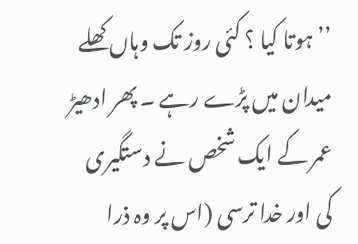’’ہوتا کیا ؟ کئی روز تک وہاں کھلے میدان میں پڑے رہے ۔ پھر ادھیڑ عمر کے ایک شخص نے دستگیری کی اور خدا ترسی (اس پر وہ ذرا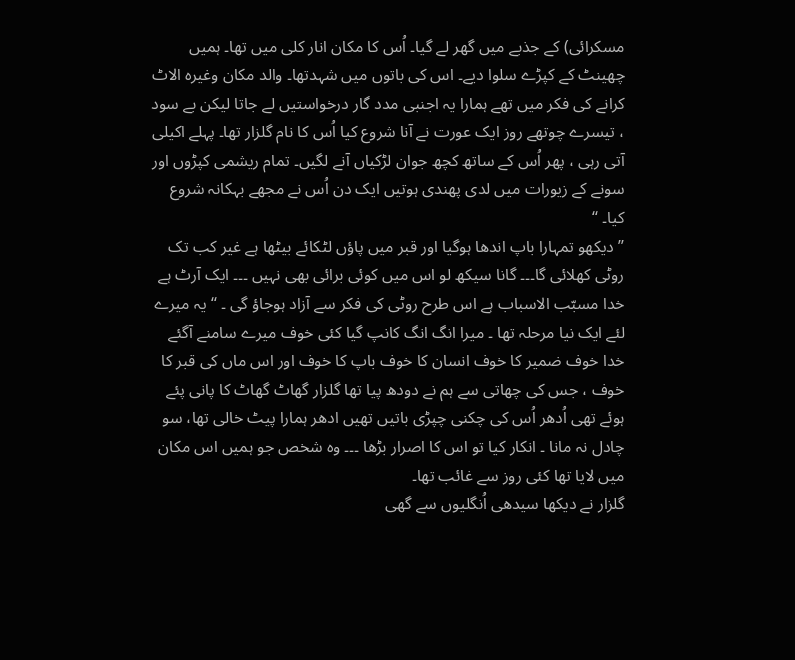مسکرائی) کے جذبے میں گھر لے گیا۔ اُس کا مکان انار کلی میں تھا۔ ہمیں چھینٹ کے کپڑے سلوا دیے۔ اس کی باتوں میں شہدتھا۔ والد مکان وغیرہ الاٹ کرانے کی فکر میں تھے ہمارا یہ اجنبی مدد گار درخواستیں لے جاتا لیکن بے سود ، تیسرے چوتھے روز ایک عورت نے آنا شروع کیا اُس کا نام گلزار تھا۔ پہلے اکیلی آتی رہی ، پھر اُس کے ساتھ کچھ جوان لڑکیاں آنے لگیں۔ تمام ریشمی کپڑوں اور سونے کے زیورات میں لدی پھندی ہوتیں ایک دن اُس نے مجھے بہکانہ شروع کیا۔ ‘‘
’’ دیکھو تمہارا باپ اندھا ہوگیا اور قبر میں پاؤں لٹکائے بیٹھا ہے غیر کب تک روٹی کھلائی گا۔۔۔ گانا سیکھ لو اس میں کوئی برائی بھی نہیں ۔۔۔ ایک آرٹ ہے خدا مسبّب الاسباب ہے اس طرح روٹی کی فکر سے آزاد ہوجاؤ گی ۔ ‘‘ یہ میرے لئے ایک نیا مرحلہ تھا ۔ میرا انگ انگ کانپ گیا کئی خوف میرے سامنے آگئے خدا خوف ضمیر کا خوف انسان کا خوف باپ کا خوف اور اس ماں کی قبر کا خوف ، جس کی چھاتی سے ہم نے دودھ پیا تھا گلزار گھاٹ گھاٹ کا پانی پئے ہوئے تھی اُدھر اُس کی چکنی چپڑی باتیں تھیں ادھر ہمارا پیٹ خالی تھا، سو چادل نہ مانا ۔ انکار کیا تو اس کا اصرار بڑھا ۔۔۔ وہ شخص جو ہمیں اس مکان میں لایا تھا کئی روز سے غائب تھا۔
گلزار نے دیکھا سیدھی اُنگلیوں سے گھی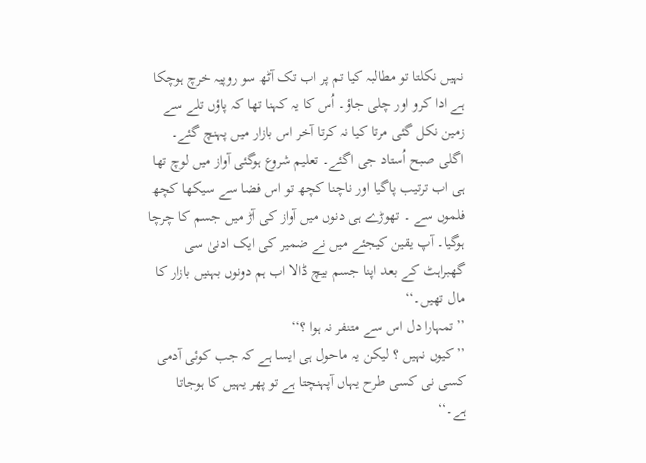نہیں نکلتا تو مطالبہ کیا تم پر اب تک آٹھ سو روپیہ خرچ ہوچکا ہے ادا کرو اور چلی جاؤ۔ اُس کا یہ کہنا تھا کہ پاؤں تلے سے زمین نکل گئی مرتا کیا نہ کرتا آخر اس بازار میں پہنچ گئے۔ اگلی صبح اُستاد جی اگئے۔ تعلیم شروع ہوگئی آواز میں لوچ تھا ہی اب ترتیب پاگیا اور ناچنا کچھ تو اس فضا سے سیکھا کچھ فلموں سے ۔ تھوڑے ہی دنوں میں آواز کی آڑ میں جسم کا چرچا ہوگیا۔ آپ یقین کیجئے میں نے ضمیر کی ایک ادنیٰ سی گھبراہٹ کے بعد اپنا جسم بیچ ڈالا اب ہم دونوں بہنیں بازار کا مال تھیں۔‘‘
’’تمہارا دل اس سے متنفر نہ ہوا ؟‘‘
’’کیوں نہیں ؟ لیکن یہ ماحول ہی ایسا ہے کہ جب کوئی آدمی کسی نی کسی طرح یہاں آپہنچتا ہے تو پھر یہیں کا ہوجاتا ہے۔‘‘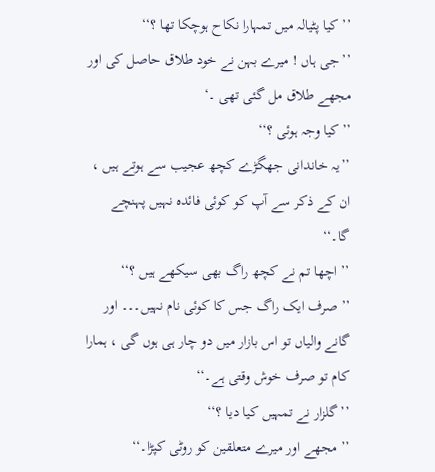’’ کیا پٹیالہ میں تمہارا نکاح ہوچکا تھا ؟‘‘
’’جی ہاں ! میرے بہن نے خود طلاق حاصل کی اور مجھے طلاق مل گئی تھی ۔‘
’’کیا وجہ ہوئی ؟‘‘
’’یہ خاندانی جھگڑے کچھ عجیب سے ہوتے ہیں ، ان کے ذکر سے آپ کو کوئی فائدہ نہیں پہنچے گا۔‘‘
’’ اچھا تم نے کچھ راگ بھی سیکھے ہیں ؟‘‘
’’ صرف ایک راگ جس کا کوئی نام نہیں۔۔۔ اور گانے والیاں تو اس بازار میں دو چار ہی ہوں گی ، ہمارا کام تو صرف خوش وقتی ہے۔‘‘
’’گلزار نے تمہیں کیا دیا ؟‘‘
’’ مجھے اور میرے متعلقین کو روٹی کپڑا۔‘‘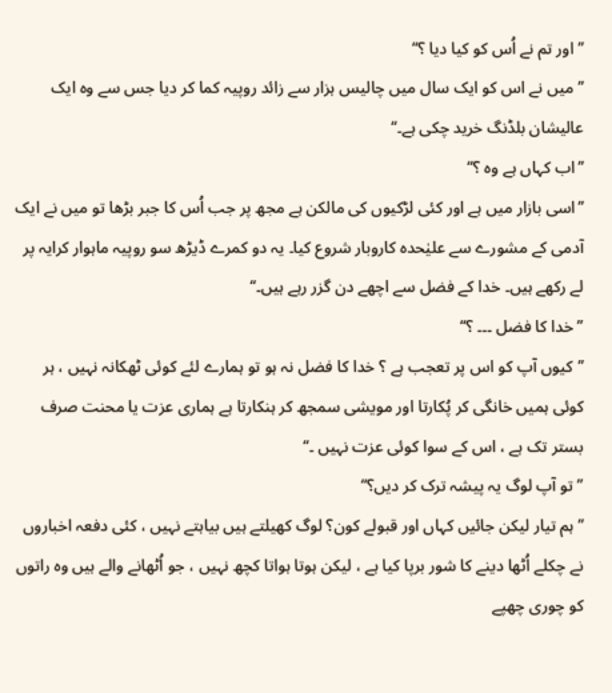’’ اور تم نے اُس کو کیا دیا ؟‘‘
’’میں نے اس کو ایک سال میں چالیس ہزار سے زائد روپیہ کما کر دیا جس سے وہ ایک عالیشان بلڈنگ خرید چکی ہے۔‘‘
’’اب کہاں ہے وہ ؟‘‘
’’اسی بازار میں ہے اور کئی لڑکیوں کی مالکن ہے مجھ پر جب اُس کا جبر بڑھا تو میں نے ایک آدمی کے مشورے سے علیٰحدہ کاروبار شروع کیا۔ یہ دو کمرے ڈیڑھ سو روپیہ ماہوار کرایہ پر لے رکھے ہیں۔ خدا کے فضل سے اچھے دن گزر رہے ہیں۔‘‘
’’خدا کا فضل ۔۔۔ ؟‘‘
’’کیوں آپ کو اس پر تعجب ہے ؟ خدا کا فضل نہ ہو تو ہمارے لئے کوئی ٹھکانہ نہیں ، ہر کوئی ہمیں خانگی کر پُکارتا اور مویشی سمجھ کر ہنکارتا ہے ہماری عزت یا محنت صرف بستر تک ہے ، اس کے سوا کوئی عزت نہیں ۔‘‘
’’ تو آپ لوگ یہ پیشہ ترک کر دیں؟‘‘
’’ ہم تیار لیکن جائیں کہاں اور قبولے کون؟ لوگ کھیلتے ہیں بیاہتے نہیں ، کئی دفعہ اخباروں نے چکلے اُٹھا دینے کا شور برپا کیا ہے ، لیکن ہوتا ہواتا کچھ نہیں ، جو اُٹھانے والے ہیں وہ راتوں کو چوری چھپے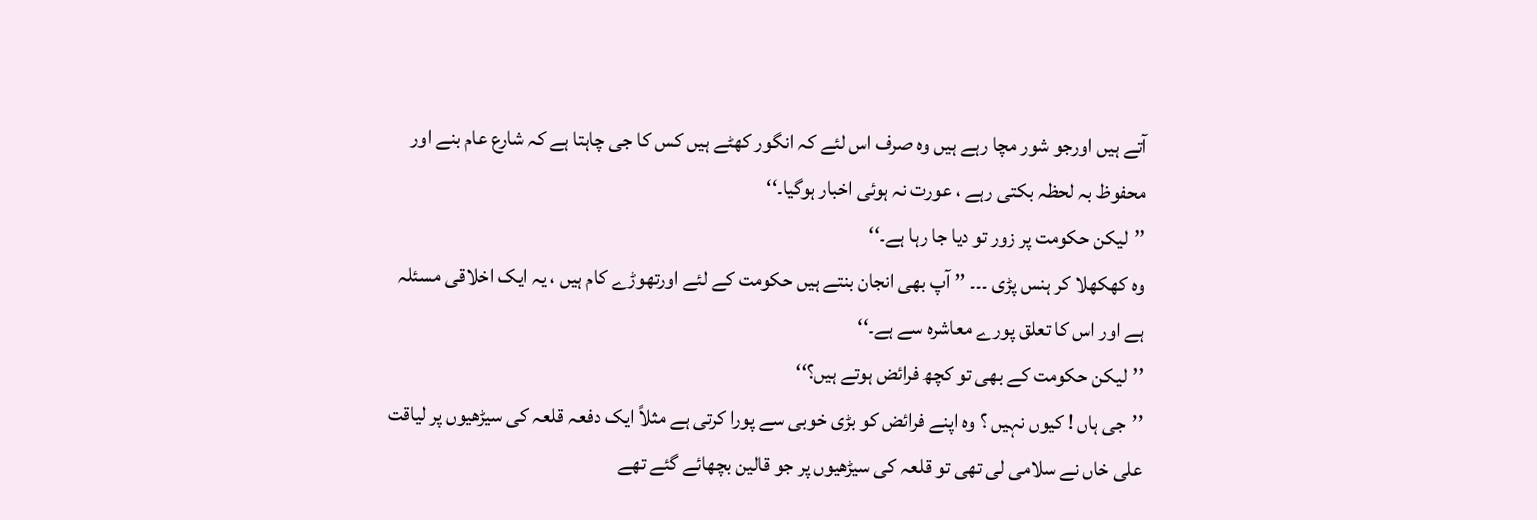آتے ہیں اورجو شور مچا رہے ہیں وہ صرف اس لئے کہ انگور کھٹے ہیں کس کا جی چاہتا ہے کہ شارع عام بنے اور محفوظ بہ لحظہ بکتی رہے ، عورت نہ ہوئی اخبار ہوگیا۔‘‘
’’لیکن حکومت پر زور تو دیا جا رہا ہے۔‘‘
وہ کھکھلا کر ہنس پڑی ۔۔۔ ’’ آپ بھی انجان بنتے ہیں حکومت کے لئے اورتھوڑے کام ہیں ، یہ ایک اخلاقی مسئلہ ہے اور اس کا تعلق پورے معاشرہ سے ہے۔‘‘
’’لیکن حکومت کے بھی تو کچھ فرائض ہوتے ہیں؟‘‘
’’جی ہاں ! کیوں نہیں ؟ وہ اپنے فرائض کو بڑی خوبی سے پورا کرتی ہے مثلاً ایک دفعہ قلعہ کی سیڑھیوں پر لیاقت علی خاں نے سلامی لی تھی تو قلعہ کی سیڑھیوں پر جو قالین بچھائے گئے تھے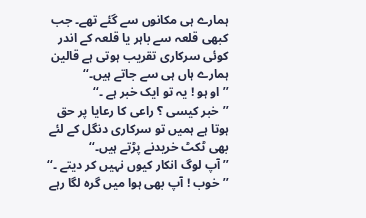ہمارے ہی مکانوں سے گئے تھے۔ جب کبھی قلعہ سے باہر یا قلعہ کے اندر کوئی سرکاری تقریب ہوتی ہے قالین ہمارے ہاں ہی سے جاتے ہیں۔‘‘
’’ او ہو ! یہ تو ایک خبر ہے ۔‘‘
’’خبر کیسی ؟ راعی کا رعایا پر حق ہوتا ہے ہمیں تو سرکاری دنگل کے لئے بھی ٹکٹ خریدنے پڑتے ہیں۔‘‘
’’ آپ لوگ انکار کیوں نہیں کر دیتے ۔‘‘
’’خوب ! آپ بھی ہوا میں گرہ لگا رہے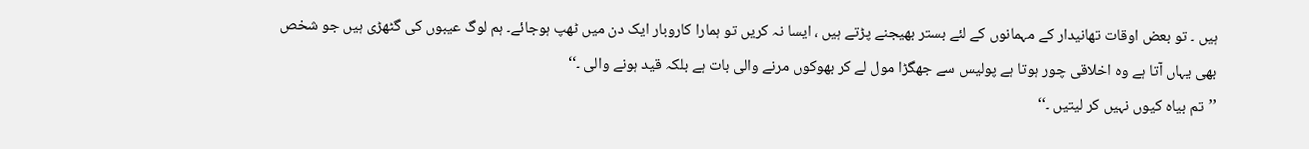ہیں ۔ تو بعض اوقات تھانیدار کے مہمانوں کے لئے بستر بھیجنے پڑتے ہیں ، ایسا نہ کریں تو ہمارا کاروبار ایک دن میں ٹھپ ہوجائے۔ ہم لوگ عیبوں کی گٹھڑی ہیں جو شخص بھی یہاں آتا ہے وہ اخلاقی چور ہوتا ہے پولیس سے جھگڑا مول لے کر بھوکوں مرنے والی بات ہے بلکہ قید ہونے والی ۔‘‘
’’تم بیاہ کیوں نہیں کر لیتیں ۔‘‘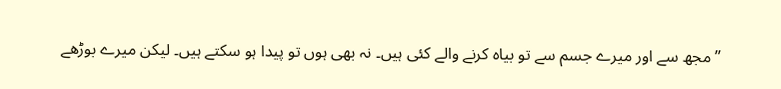’’مجھ سے اور میرے جسم سے تو بیاہ کرنے والے کئی ہیں۔ نہ بھی ہوں تو پیدا ہو سکتے ہیں۔ لیکن میرے بوڑھے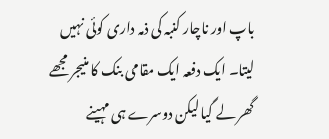باپ اور ناچار کنبہ کی ذمہ داری کوئی نہیں لیتا۔ ایک دفعہ ایک مقامی بنک کا منیجر مجھے گھر لے گیا لیکن دوسرے ہی مہینے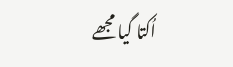اُکتا گیا مجھے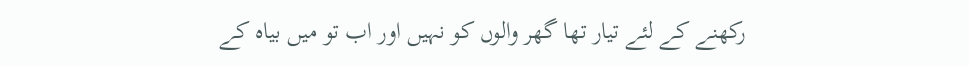رکھنے کے لئے تیار تھا گھر والوں کو نہیں اور اب تو میں بیاہ کے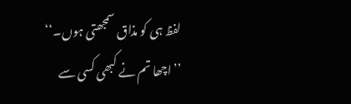لفظ ہی کو مذاق سمجھتی ہوں۔‘‘
’’اچھا تم نے کبھی کسی سے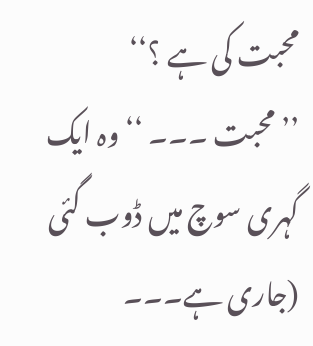محبت کی ہے ؟‘‘
’’ محبت ۔۔۔ ‘‘ وہ ایک گہری سوچ میں ڈوب گئی
(جاری ہے۔۔۔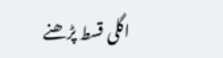اگلی قسط پڑھنے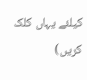کیلئے یہاں کلک کریں)